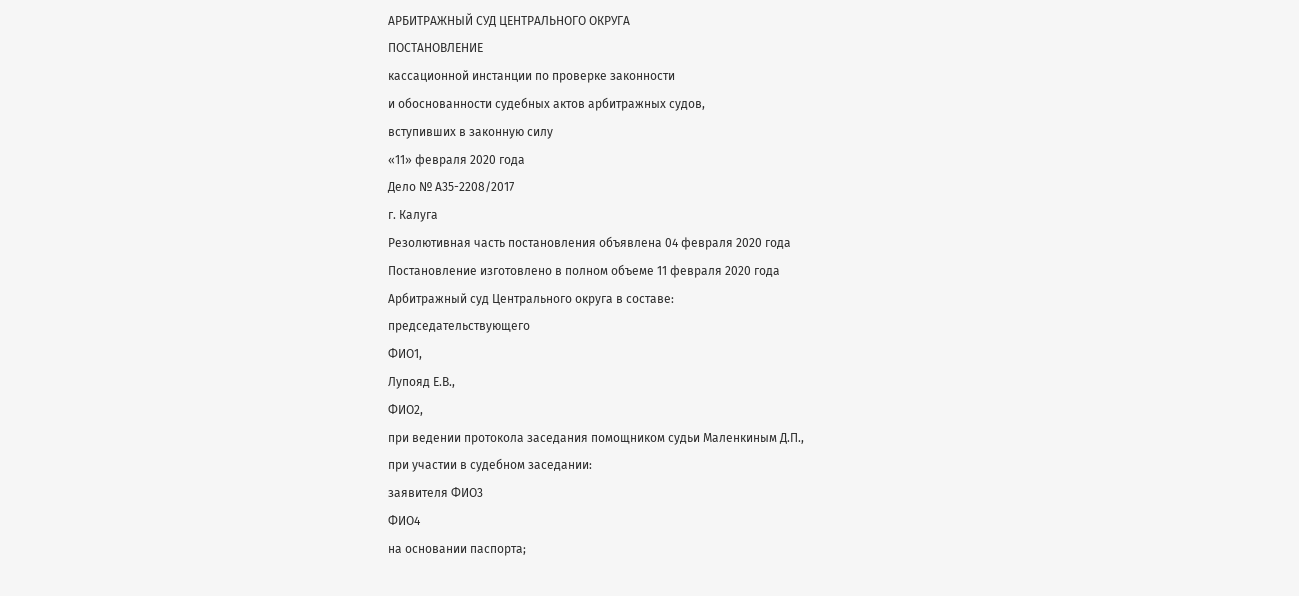АРБИТРАЖНЫЙ СУД ЦЕНТРАЛЬНОГО ОКРУГА
ПОСТАНОВЛЕНИЕ
кассационной инстанции по проверке законности
и обоснованности судебных актов арбитражных судов,
вступивших в законную силу
«11» февраля 2020 года
Дело № А35-2208/2017
г. Калуга
Резолютивная часть постановления объявлена 04 февраля 2020 года
Постановление изготовлено в полном объеме 11 февраля 2020 года
Арбитражный суд Центрального округа в составе:
председательствующего
ФИО1,
Лупояд Е.В.,
ФИО2,
при ведении протокола заседания помощником судьи Маленкиным Д.П.,
при участии в судебном заседании:
заявителя ФИО3
ФИО4
на основании паспорта;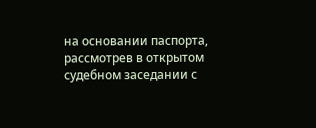на основании паспорта,
рассмотрев в открытом судебном заседании с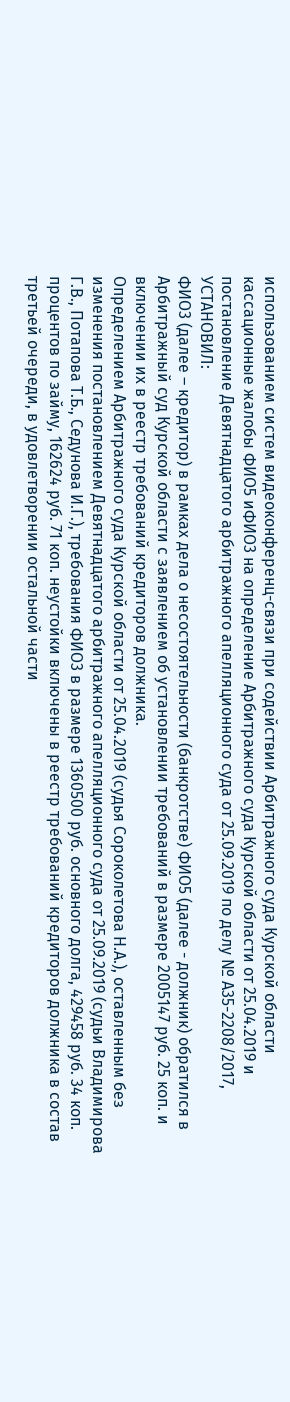использованием систем видеоконференц-связи при содействии Арбитражного суда Курской области кассационные жалобы ФИО5 иФИО3 на определение Арбитражного суда Курской области от 25.04.2019 и постановление Девятнадцатого арбитражного апелляционного суда от 25.09.2019 по делу № А35-2208/2017,
УСТАНОВИЛ:
ФИО3 (далее – кредитор) в рамках дела о несостоятельности (банкротстве) ФИО5 (далее - должник) обратился в Арбитражный суд Курской области с заявлением об установлении требований в размере 2005147 руб. 25 коп. и включении их в реестр требований кредиторов должника.
Определением Арбитражного суда Курской области от 25.04.2019 (судья Сороколетова Н.А.), оставленным без изменения постановлением Девятнадцатого арбитражного апелляционного суда от 25.09.2019 (судьи Владимирова Г.В., Потапова Т.Б., Седунова И.Г.), требования ФИО3 в размере 1360500 руб. основного долга, 429458 руб. 34 коп. процентов по займу, 162624 руб. 71 коп. неустойки включены в реестр требований кредиторов должника в состав третьей очереди, в удовлетворении остальной части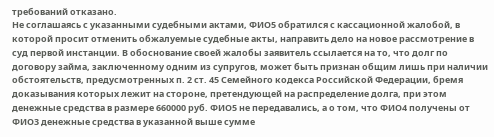требований отказано.
Не соглашаясь с указанными судебными актами, ФИО5 обратился с кассационной жалобой, в которой просит отменить обжалуемые судебные акты, направить дело на новое рассмотрение в суд первой инстанции. В обоснование своей жалобы заявитель ссылается на то, что долг по договору займа, заключенному одним из супругов, может быть признан общим лишь при наличии обстоятельств, предусмотренных п. 2 ст. 45 Семейного кодекса Российской Федерации, бремя доказывания которых лежит на стороне, претендующей на распределение долга, при этом денежные средства в размере 660000 руб. ФИО5 не передавались, а о том, что ФИО4 получены от ФИО3 денежные средства в указанной выше сумме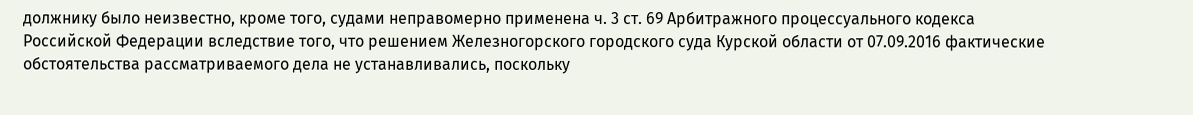должнику было неизвестно, кроме того, судами неправомерно применена ч. 3 ст. 69 Арбитражного процессуального кодекса Российской Федерации вследствие того, что решением Железногорского городского суда Курской области от 07.09.2016 фактические обстоятельства рассматриваемого дела не устанавливались, поскольку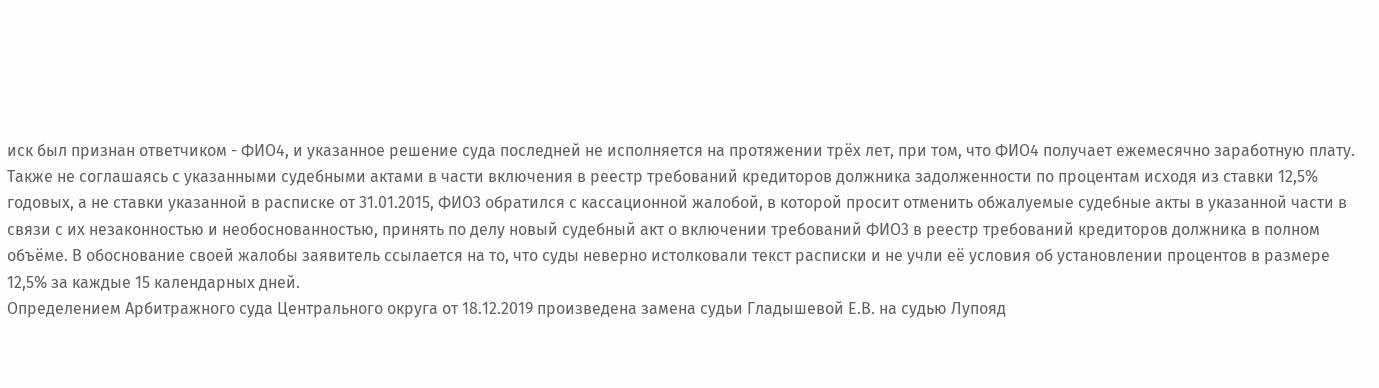иск был признан ответчиком - ФИО4, и указанное решение суда последней не исполняется на протяжении трёх лет, при том, что ФИО4 получает ежемесячно заработную плату.
Также не соглашаясь с указанными судебными актами в части включения в реестр требований кредиторов должника задолженности по процентам исходя из ставки 12,5% годовых, а не ставки указанной в расписке от 31.01.2015, ФИО3 обратился с кассационной жалобой, в которой просит отменить обжалуемые судебные акты в указанной части в связи с их незаконностью и необоснованностью, принять по делу новый судебный акт о включении требований ФИО3 в реестр требований кредиторов должника в полном объёме. В обоснование своей жалобы заявитель ссылается на то, что суды неверно истолковали текст расписки и не учли её условия об установлении процентов в размере 12,5% за каждые 15 календарных дней.
Определением Арбитражного суда Центрального округа от 18.12.2019 произведена замена судьи Гладышевой Е.В. на судью Лупояд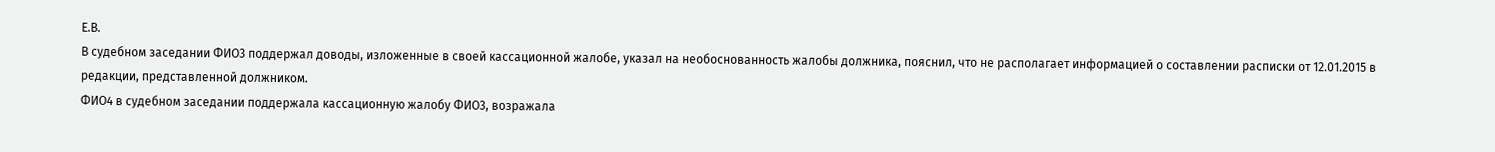Е.В.
В судебном заседании ФИО3 поддержал доводы, изложенные в своей кассационной жалобе, указал на необоснованность жалобы должника, пояснил, что не располагает информацией о составлении расписки от 12.01.2015 в редакции, представленной должником.
ФИО4 в судебном заседании поддержала кассационную жалобу ФИО3, возражала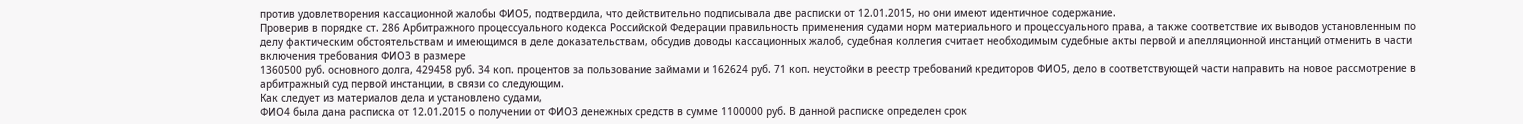против удовлетворения кассационной жалобы ФИО5, подтвердила, что действительно подписывала две расписки от 12.01.2015, но они имеют идентичное содержание.
Проверив в порядке ст. 286 Арбитражного процессуального кодекса Российской Федерации правильность применения судами норм материального и процессуального права, а также соответствие их выводов установленным по делу фактическим обстоятельствам и имеющимся в деле доказательствам, обсудив доводы кассационных жалоб, судебная коллегия считает необходимым судебные акты первой и апелляционной инстанций отменить в части включения требования ФИО3 в размере
1360500 руб. основного долга, 429458 руб. 34 коп. процентов за пользование займами и 162624 руб. 71 коп. неустойки в реестр требований кредиторов ФИО5, дело в соответствующей части направить на новое рассмотрение в арбитражный суд первой инстанции, в связи со следующим.
Как следует из материалов дела и установлено судами,
ФИО4 была дана расписка от 12.01.2015 о получении от ФИО3 денежных средств в сумме 1100000 руб. В данной расписке определен срок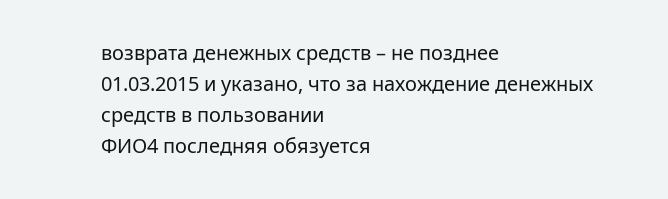возврата денежных средств – не позднее 01.03.2015 и указано, что за нахождение денежных средств в пользовании
ФИО4 последняя обязуется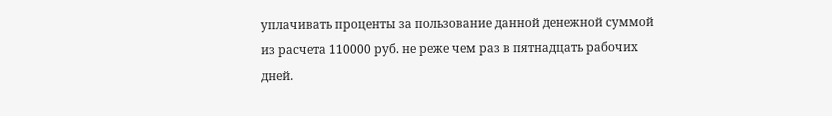уплачивать проценты за пользование данной денежной суммой из расчета 110000 руб. не реже чем раз в пятнадцать рабочих дней.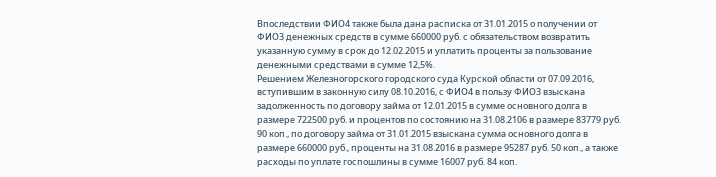Впоследствии ФИО4 также была дана расписка от 31.01.2015 о получении от ФИО3 денежных средств в сумме 660000 руб. с обязательством возвратить указанную сумму в срок до 12.02.2015 и уплатить проценты за пользование денежными средствами в сумме 12,5%.
Решением Железногорского городского суда Курской области от 07.09.2016, вступившим в законную силу 08.10.2016, с ФИО4 в пользу ФИО3 взыскана задолженность по договору займа от 12.01.2015 в сумме основного долга в размере 722500 руб. и процентов по состоянию на 31.08.2106 в размере 83779 руб. 90 коп., по договору займа от 31.01.2015 взыскана сумма основного долга в размере 660000 руб., проценты на 31.08.2016 в размере 95287 руб. 50 коп., а также расходы по уплате госпошлины в сумме 16007 руб. 84 коп.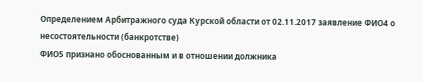Определением Арбитражного суда Курской области от 02.11.2017 заявление ФИО4 о несостоятельности (банкротстве)
ФИО5 признано обоснованным и в отношении должника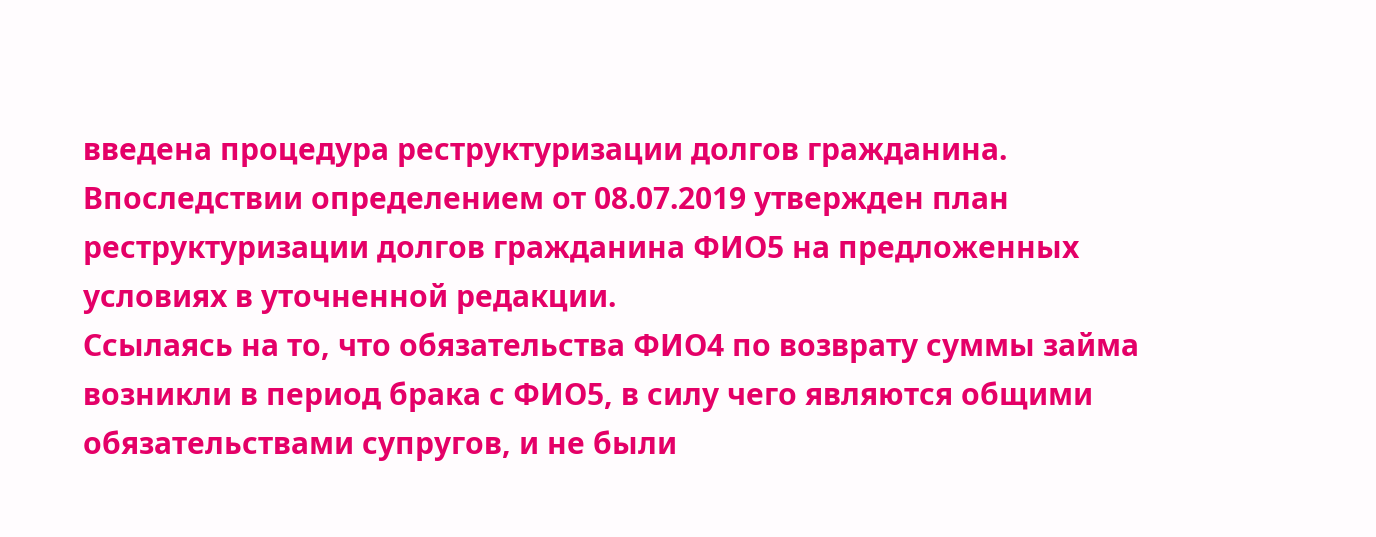введена процедура реструктуризации долгов гражданина.
Впоследствии определением от 08.07.2019 утвержден план реструктуризации долгов гражданина ФИО5 на предложенных условиях в уточненной редакции.
Ссылаясь на то, что обязательства ФИО4 по возврату суммы займа возникли в период брака с ФИО5, в силу чего являются общими обязательствами супругов, и не были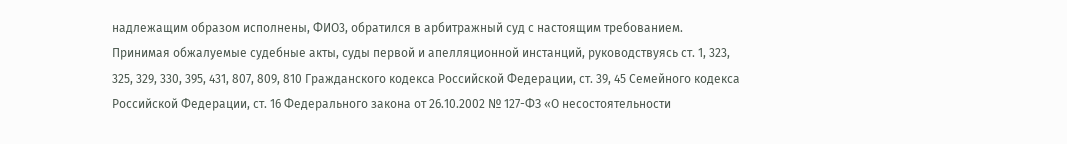надлежащим образом исполнены, ФИО3, обратился в арбитражный суд с настоящим требованием.
Принимая обжалуемые судебные акты, суды первой и апелляционной инстанций, руководствуясь ст. 1, 323, 325, 329, 330, 395, 431, 807, 809, 810 Гражданского кодекса Российской Федерации, ст. 39, 45 Семейного кодекса Российской Федерации, ст. 16 Федерального закона от 26.10.2002 № 127-ФЗ «О несостоятельности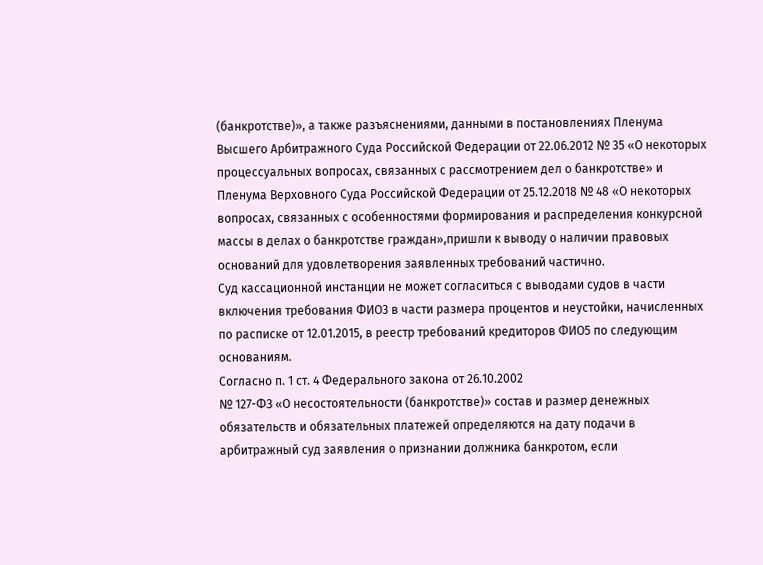(банкротстве)», а также разъяснениями, данными в постановлениях Пленума Высшего Арбитражного Суда Российской Федерации от 22.06.2012 № 35 «О некоторых процессуальных вопросах, связанных с рассмотрением дел о банкротстве» и Пленума Верховного Суда Российской Федерации от 25.12.2018 № 48 «О некоторых вопросах, связанных с особенностями формирования и распределения конкурсной массы в делах о банкротстве граждан»,пришли к выводу о наличии правовых оснований для удовлетворения заявленных требований частично.
Суд кассационной инстанции не может согласиться с выводами судов в части включения требования ФИО3 в части размера процентов и неустойки, начисленных по расписке от 12.01.2015, в реестр требований кредиторов ФИО5 по следующим основаниям.
Согласно п. 1 ст. 4 Федерального закона от 26.10.2002
№ 127-ФЗ «О несостоятельности (банкротстве)» состав и размер денежных обязательств и обязательных платежей определяются на дату подачи в арбитражный суд заявления о признании должника банкротом, если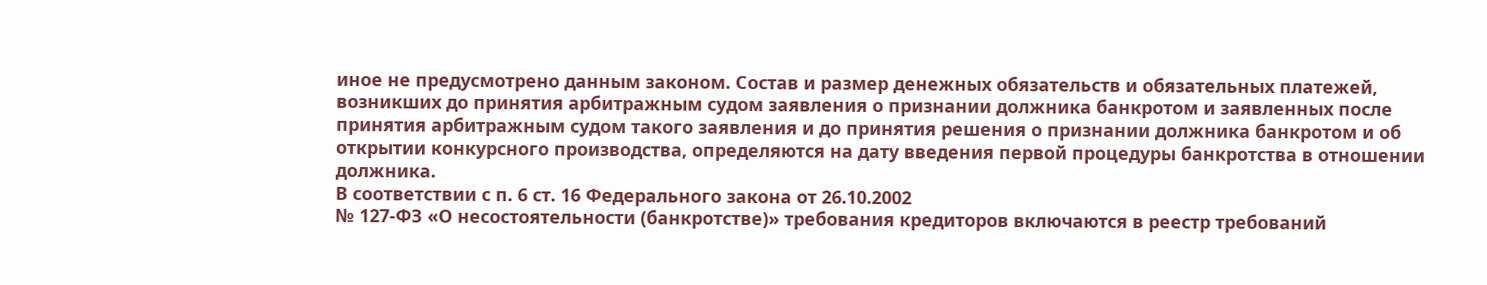иное не предусмотрено данным законом. Состав и размер денежных обязательств и обязательных платежей, возникших до принятия арбитражным судом заявления о признании должника банкротом и заявленных после принятия арбитражным судом такого заявления и до принятия решения о признании должника банкротом и об открытии конкурсного производства, определяются на дату введения первой процедуры банкротства в отношении должника.
В соответствии с п. 6 ст. 16 Федерального закона от 26.10.2002
№ 127-ФЗ «О несостоятельности (банкротстве)» требования кредиторов включаются в реестр требований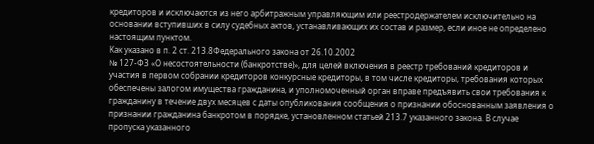кредиторов и исключаются из него арбитражным управляющим или реестродержателем исключительно на основании вступивших в силу судебных актов, устанавливающих их состав и размер, если иное не определено настоящим пунктом.
Как указано в п. 2 ст. 213.8Федерального закона от 26.10.2002
№ 127-ФЗ «О несостоятельности (банкротстве)», для целей включения в реестр требований кредиторов и участия в первом собрании кредиторов конкурсные кредиторы, в том числе кредиторы, требования которых обеспечены залогом имущества гражданина, и уполномоченный орган вправе предъявить свои требования к гражданину в течение двух месяцев с даты опубликования сообщения о признании обоснованным заявления о признании гражданина банкротом в порядке, установленном статьей 213.7 указанного закона. В случае пропуска указанного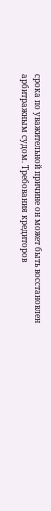срока по уважительной причине он может быть восстановлен арбитражным судом. Требования кредиторов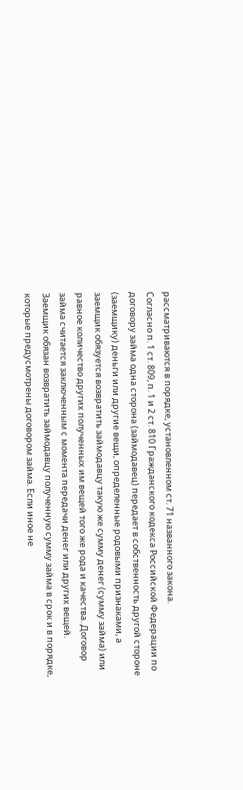рассматриваются в порядке, установленном ст. 71 названного закона.
Согласно п. 1 ст. 809, п. 1 и 2 ст. 810 Гражданского кодекса Российской Федерации по договору займа одна сторона (займодавец) передает в собственность другой стороне (заемщику) деньги или другие вещи, определенные родовыми признаками, а заемщик обязуется возвратить займодавцу такую же сумму денег (сумму займа) или равное количество других полученных им вещей того же рода и качества. Договор займа считается заключенным с момента передачи денег или других вещей. Заемщик обязан возвратить займодавцу полученную сумму займа в срок и в порядке, которые предусмотрены договором займа. Если иное не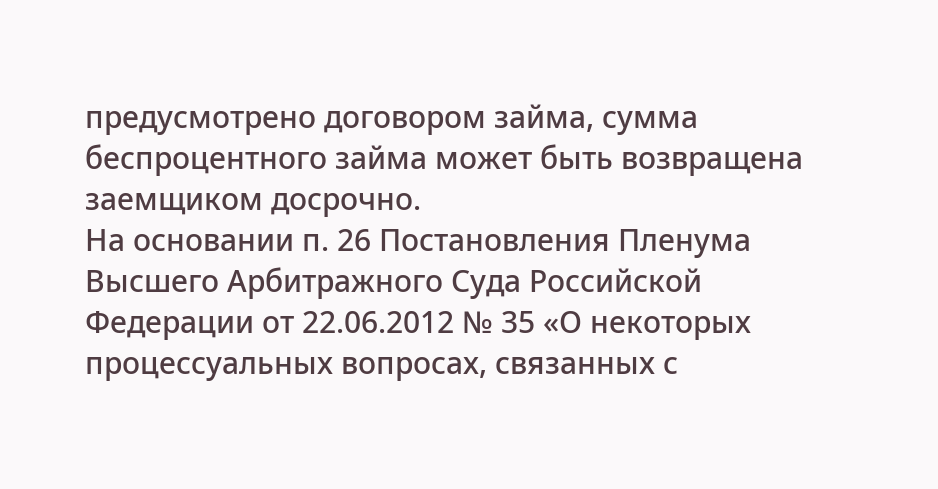предусмотрено договором займа, сумма беспроцентного займа может быть возвращена заемщиком досрочно.
На основании п. 26 Постановления Пленума Высшего Арбитражного Суда Российской Федерации от 22.06.2012 № 35 «О некоторых процессуальных вопросах, связанных с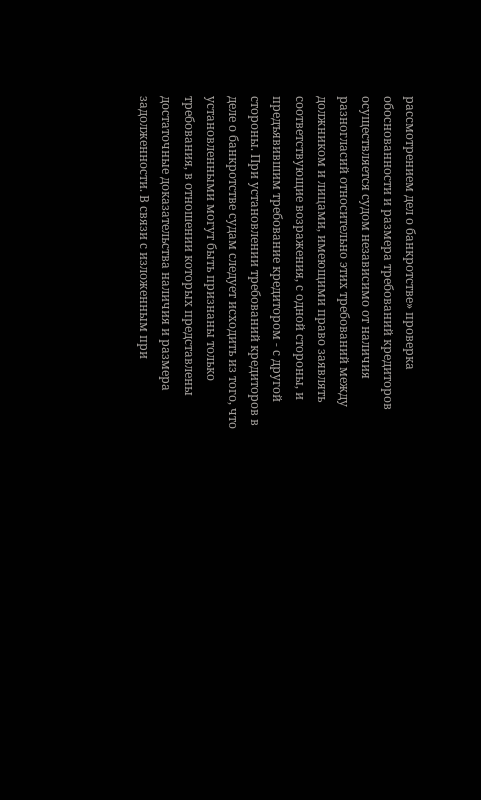рассмотрением дел о банкротстве» проверка обоснованности и размера требований кредиторов осуществляется судом независимо от наличия разногласий относительно этих требований между должником и лицами, имеющими право заявлять соответствующие возражения, с одной стороны, и предъявившим требование кредитором - с другой стороны. При установлении требований кредиторов в деле о банкротстве судам следует исходить из того, что установленными могут быть признаны только требования, в отношении которых представлены достаточные доказательства наличия и размера задолженности. В связи с изложенным при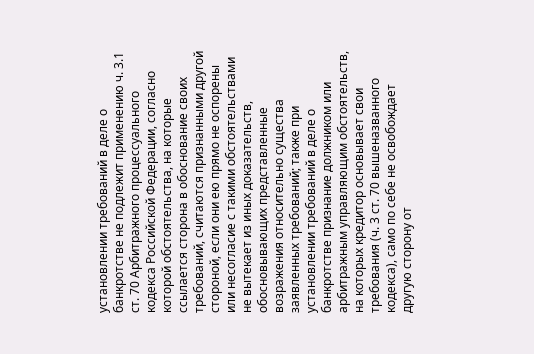установлении требований в деле о банкротстве не подлежит применению ч. 3.1 ст. 70 Арбитражного процессуального кодекса Российской Федерации, согласно которой обстоятельства, на которые ссылается сторона в обоснование своих требований, считаются признанными другой стороной, если они ею прямо не оспорены или несогласие с такими обстоятельствами не вытекает из иных доказательств, обосновывающих представленные возражения относительно существа заявленных требований; также при установлении требований в деле о банкротстве признание должником или арбитражным управляющим обстоятельств, на которых кредитор основывает свои требования (ч. 3 ст. 70 вышеназванного кодекса), само по себе не освобождает другую сторону от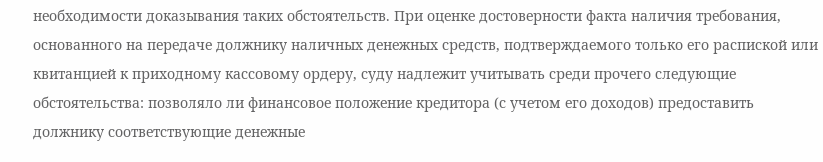необходимости доказывания таких обстоятельств. При оценке достоверности факта наличия требования, основанного на передаче должнику наличных денежных средств, подтверждаемого только его распиской или квитанцией к приходному кассовому ордеру, суду надлежит учитывать среди прочего следующие обстоятельства: позволяло ли финансовое положение кредитора (с учетом его доходов) предоставить должнику соответствующие денежные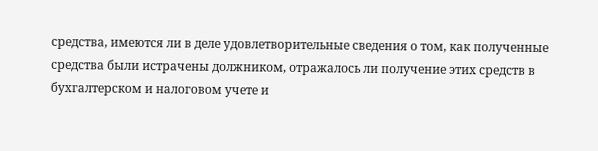средства, имеются ли в деле удовлетворительные сведения о том, как полученные средства были истрачены должником, отражалось ли получение этих средств в бухгалтерском и налоговом учете и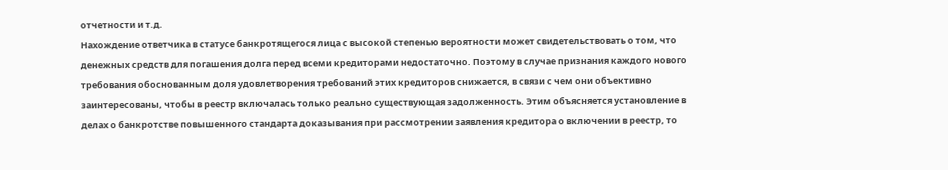отчетности и т.д.
Нахождение ответчика в статусе банкротящегося лица с высокой степенью вероятности может свидетельствовать о том, что денежных средств для погашения долга перед всеми кредиторами недостаточно. Поэтому в случае признания каждого нового требования обоснованным доля удовлетворения требований этих кредиторов снижается, в связи с чем они объективно заинтересованы, чтобы в реестр включалась только реально существующая задолженность. Этим объясняется установление в делах о банкротстве повышенного стандарта доказывания при рассмотрении заявления кредитора о включении в реестр, то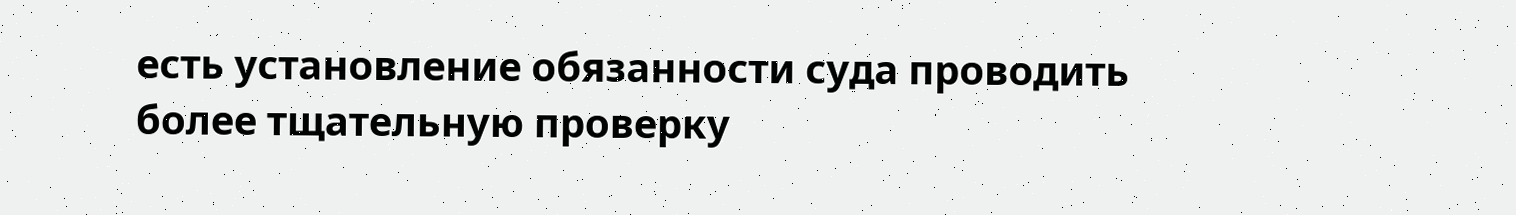есть установление обязанности суда проводить более тщательную проверку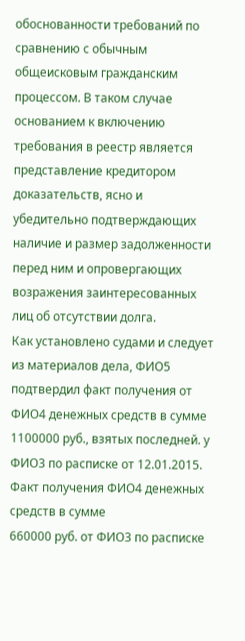обоснованности требований по сравнению с обычным общеисковым гражданским процессом. В таком случае основанием к включению требования в реестр является представление кредитором доказательств, ясно и убедительно подтверждающих наличие и размер задолженности перед ним и опровергающих возражения заинтересованных лиц об отсутствии долга.
Как установлено судами и следует из материалов дела, ФИО5 подтвердил факт получения от ФИО4 денежных средств в сумме 1100000 руб., взятых последней. у ФИО3 по расписке от 12.01.2015.
Факт получения ФИО4 денежных средств в сумме
660000 руб. от ФИО3 по расписке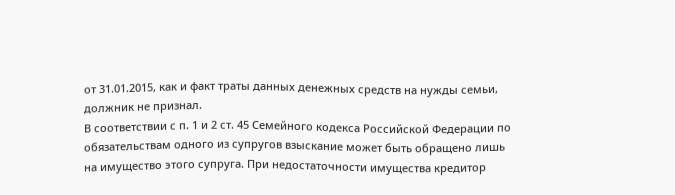от 31.01.2015, как и факт траты данных денежных средств на нужды семьи, должник не признал.
В соответствии с п. 1 и 2 ст. 45 Семейного кодекса Российской Федерации по обязательствам одного из супругов взыскание может быть обращено лишь на имущество этого супруга. При недостаточности имущества кредитор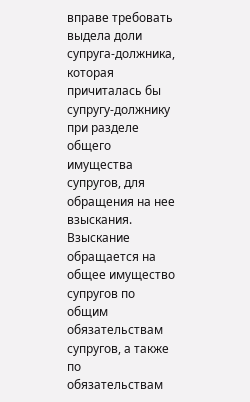вправе требовать выдела доли супруга-должника, которая причиталась бы супругу-должнику при разделе общего имущества супругов, для обращения на нее взыскания. Взыскание обращается на общее имущество супругов по общим обязательствам супругов, а также по обязательствам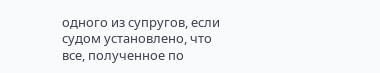одного из супругов, если судом установлено, что все, полученное по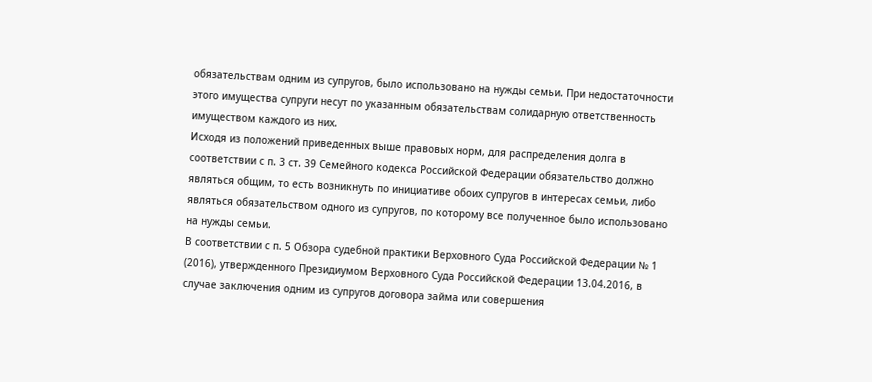обязательствам одним из супругов, было использовано на нужды семьи. При недостаточности этого имущества супруги несут по указанным обязательствам солидарную ответственность имуществом каждого из них.
Исходя из положений приведенных выше правовых норм, для распределения долга в соответствии с п. 3 ст. 39 Семейного кодекса Российской Федерации обязательство должно являться общим, то есть возникнуть по инициативе обоих супругов в интересах семьи, либо являться обязательством одного из супругов, по которому все полученное было использовано на нужды семьи.
В соответствии с п. 5 Обзора судебной практики Верховного Суда Российской Федерации № 1 (2016), утвержденного Президиумом Верховного Суда Российской Федерации 13.04.2016, в случае заключения одним из супругов договора займа или совершения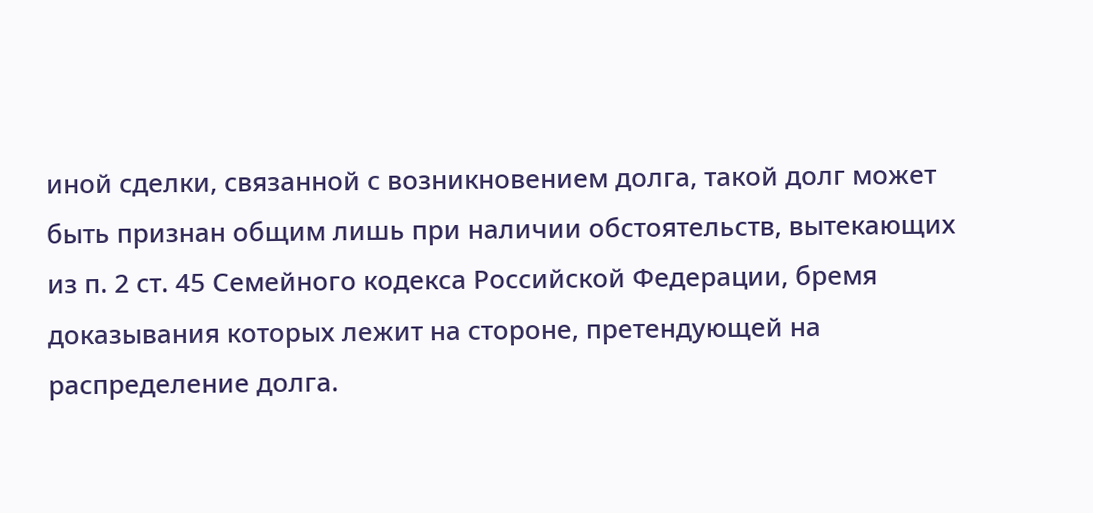иной сделки, связанной с возникновением долга, такой долг может быть признан общим лишь при наличии обстоятельств, вытекающих из п. 2 ст. 45 Семейного кодекса Российской Федерации, бремя доказывания которых лежит на стороне, претендующей на распределение долга.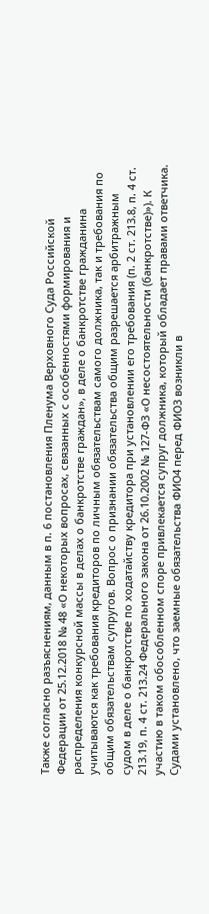Также согласно разъяснениям, данным в п. 6 постановления Пленума Верховного Суда Российской Федерации от 25.12.2018 № 48 «О некоторых вопросах, связанных с особенностями формирования и распределения конкурсной массы в делах о банкротстве граждан», в деле о банкротстве гражданина учитываются как требования кредиторов по личным обязательствам самого должника, так и требования по общим обязательствам супругов. Вопрос о признании обязательства общим разрешается арбитражным судом в деле о банкротстве по ходатайству кредитора при установлении его требования (п. 2 ст. 213.8, п. 4 ст. 213.19, п. 4 ст. 213.24 Федерального закона от 26.10.2002 № 127-ФЗ «О несостоятельности (банкротстве)»). К участию в таком обособленном споре привлекается супруг должника, который обладает правами ответчика.
Судами установлено, что заемные обязательства ФИО4 перед ФИО3 возникли в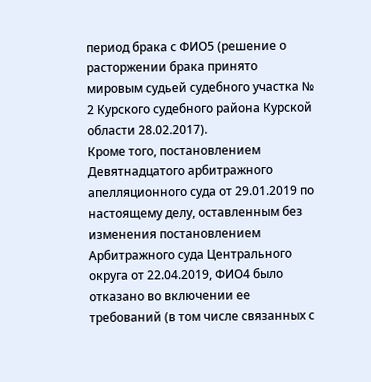период брака с ФИО5 (решение о расторжении брака принято мировым судьей судебного участка № 2 Курского судебного района Курской области 28.02.2017).
Кроме того, постановлением Девятнадцатого арбитражного апелляционного суда от 29.01.2019 по настоящему делу, оставленным без изменения постановлением Арбитражного суда Центрального округа от 22.04.2019, ФИО4 было отказано во включении ее требований (в том числе связанных с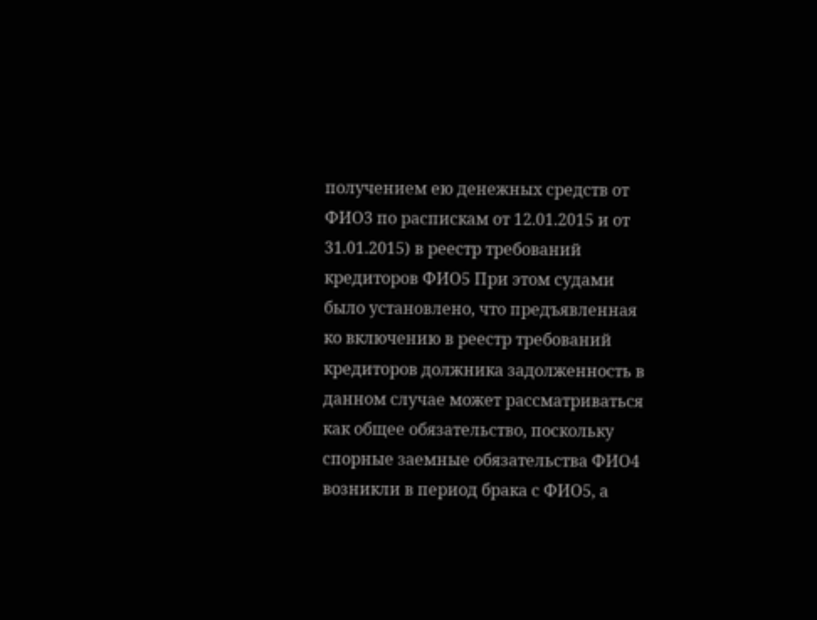получением ею денежных средств от ФИО3 по распискам от 12.01.2015 и от 31.01.2015) в реестр требований кредиторов ФИО5 При этом судами было установлено, что предъявленная ко включению в реестр требований кредиторов должника задолженность в данном случае может рассматриваться как общее обязательство, поскольку спорные заемные обязательства ФИО4 возникли в период брака с ФИО5, а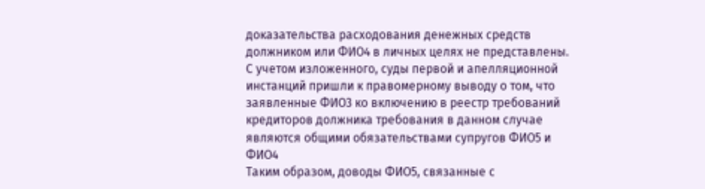доказательства расходования денежных средств должником или ФИО4 в личных целях не представлены.
С учетом изложенного, суды первой и апелляционной инстанций пришли к правомерному выводу о том, что заявленные ФИО3 ко включению в реестр требований кредиторов должника требования в данном случае являются общими обязательствами супругов ФИО5 и ФИО4
Таким образом, доводы ФИО5, связанные с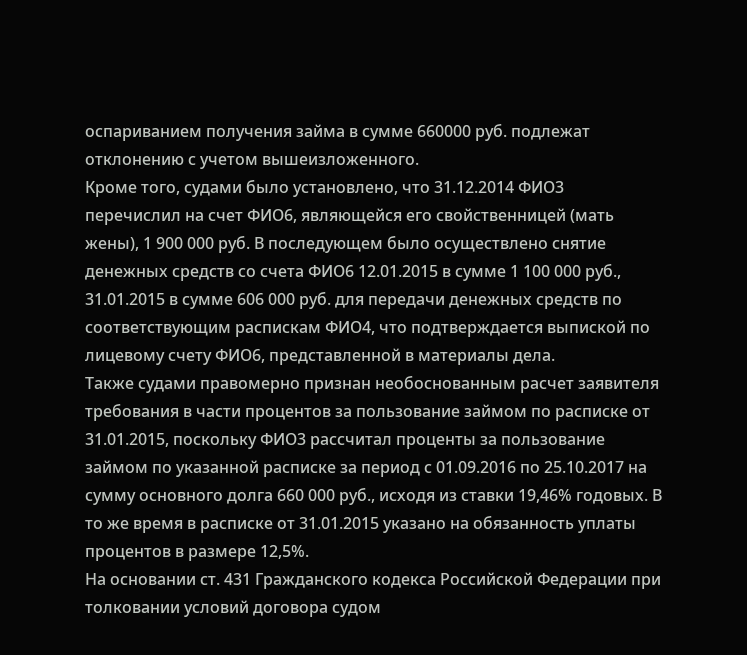оспариванием получения займа в сумме 660000 руб. подлежат отклонению с учетом вышеизложенного.
Кроме того, судами было установлено, что 31.12.2014 ФИО3 перечислил на счет ФИО6, являющейся его свойственницей (мать жены), 1 900 000 руб. В последующем было осуществлено снятие денежных средств со счета ФИО6 12.01.2015 в сумме 1 100 000 руб., 31.01.2015 в сумме 606 000 руб. для передачи денежных средств по соответствующим распискам ФИО4, что подтверждается выпиской по лицевому счету ФИО6, представленной в материалы дела.
Также судами правомерно признан необоснованным расчет заявителя требования в части процентов за пользование займом по расписке от 31.01.2015, поскольку ФИО3 рассчитал проценты за пользование займом по указанной расписке за период с 01.09.2016 по 25.10.2017 на сумму основного долга 660 000 руб., исходя из ставки 19,46% годовых. В то же время в расписке от 31.01.2015 указано на обязанность уплаты процентов в размере 12,5%.
На основании ст. 431 Гражданского кодекса Российской Федерации при толковании условий договора судом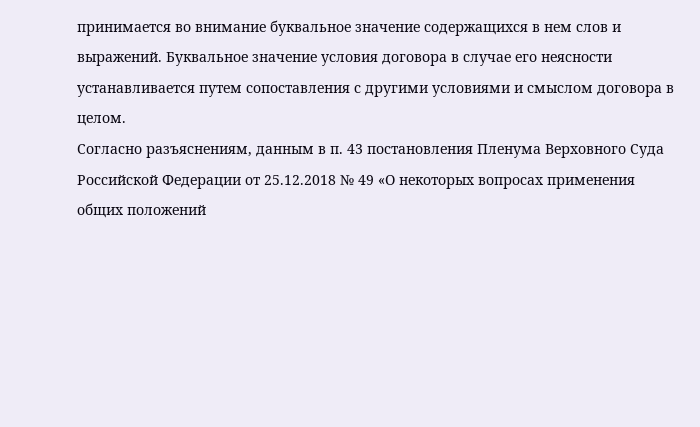принимается во внимание буквальное значение содержащихся в нем слов и выражений. Буквальное значение условия договора в случае его неясности устанавливается путем сопоставления с другими условиями и смыслом договора в целом.
Согласно разъяснениям, данным в п. 43 постановления Пленума Верховного Суда Российской Федерации от 25.12.2018 № 49 «О некоторых вопросах применения общих положений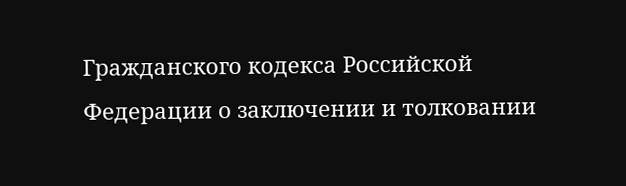Гражданского кодекса Российской Федерации о заключении и толковании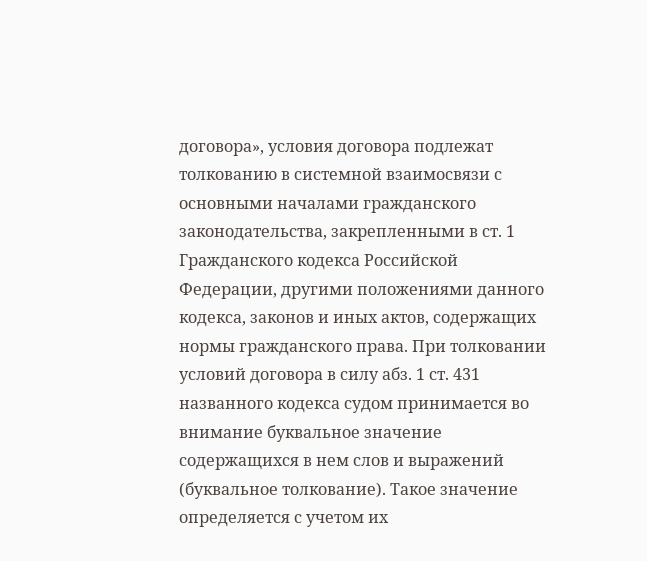договора», условия договора подлежат толкованию в системной взаимосвязи с основными началами гражданского законодательства, закрепленными в ст. 1 Гражданского кодекса Российской Федерации, другими положениями данного кодекса, законов и иных актов, содержащих нормы гражданского права. При толковании условий договора в силу абз. 1 ст. 431 названного кодекса судом принимается во внимание буквальное значение содержащихся в нем слов и выражений (буквальное толкование). Такое значение определяется с учетом их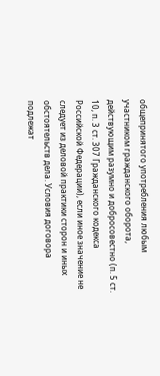общепринятого употребления любым участником гражданского оборота, действующим разумно и добросовестно (п. 5 ст. 10, п. 3 ст. 307 Гражданского кодекса Российской Федерации), если иное значение не следует из деловой практики сторон и иных обстоятельств дела. Условия договора подлежат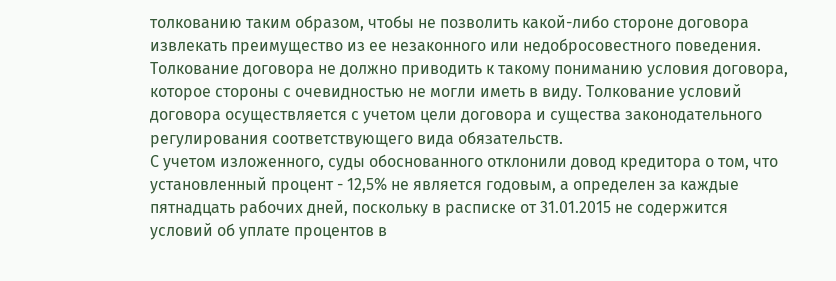толкованию таким образом, чтобы не позволить какой-либо стороне договора извлекать преимущество из ее незаконного или недобросовестного поведения. Толкование договора не должно приводить к такому пониманию условия договора, которое стороны с очевидностью не могли иметь в виду. Толкование условий договора осуществляется с учетом цели договора и существа законодательного регулирования соответствующего вида обязательств.
С учетом изложенного, суды обоснованного отклонили довод кредитора о том, что установленный процент - 12,5% не является годовым, а определен за каждые пятнадцать рабочих дней, поскольку в расписке от 31.01.2015 не содержится условий об уплате процентов в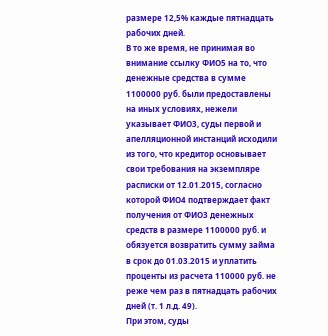размере 12,5% каждые пятнадцать рабочих дней.
В то же время, не принимая во внимание ссылку ФИО5 на то, что денежные средства в сумме 1100000 руб. были предоставлены на иных условиях, нежели указывает ФИО3, суды первой и апелляционной инстанций исходили из того, что кредитор основывает свои требования на экземпляре расписки от 12.01.2015, согласно которой ФИО4 подтверждает факт получения от ФИО3 денежных средств в размере 1100000 руб. и обязуется возвратить сумму займа в срок до 01.03.2015 и уплатить проценты из расчета 110000 руб. не реже чем раз в пятнадцать рабочих дней (т. 1 л.д. 49).
При этом, суды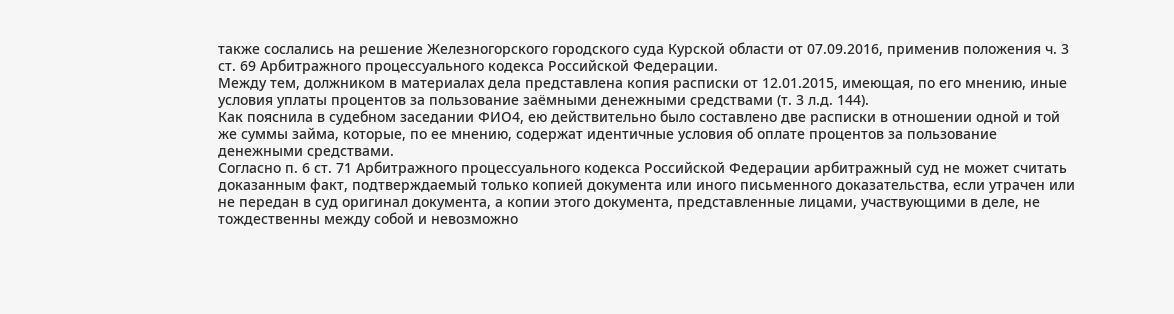также сослались на решение Железногорского городского суда Курской области от 07.09.2016, применив положения ч. 3
ст. 69 Арбитражного процессуального кодекса Российской Федерации.
Между тем, должником в материалах дела представлена копия расписки от 12.01.2015, имеющая, по его мнению, иные условия уплаты процентов за пользование заёмными денежными средствами (т. 3 л.д. 144).
Как пояснила в судебном заседании ФИО4, ею действительно было составлено две расписки в отношении одной и той же суммы займа, которые, по ее мнению, содержат идентичные условия об оплате процентов за пользование денежными средствами.
Согласно п. 6 ст. 71 Арбитражного процессуального кодекса Российской Федерации арбитражный суд не может считать доказанным факт, подтверждаемый только копией документа или иного письменного доказательства, если утрачен или не передан в суд оригинал документа, а копии этого документа, представленные лицами, участвующими в деле, не тождественны между собой и невозможно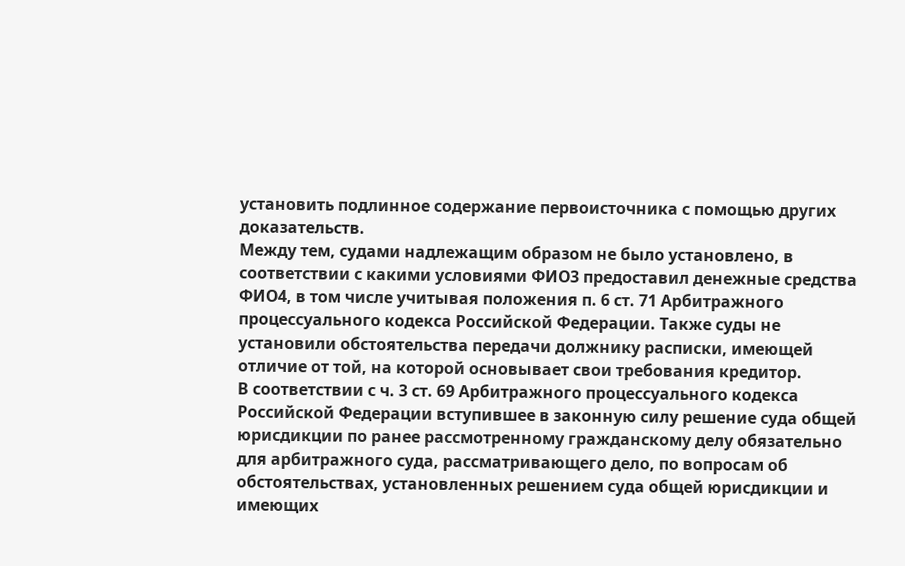установить подлинное содержание первоисточника с помощью других доказательств.
Между тем, судами надлежащим образом не было установлено, в соответствии с какими условиями ФИО3 предоставил денежные средства ФИО4, в том числе учитывая положения п. 6 ст. 71 Арбитражного процессуального кодекса Российской Федерации. Также суды не установили обстоятельства передачи должнику расписки, имеющей отличие от той, на которой основывает свои требования кредитор.
В соответствии с ч. 3 ст. 69 Арбитражного процессуального кодекса Российской Федерации вступившее в законную силу решение суда общей юрисдикции по ранее рассмотренному гражданскому делу обязательно для арбитражного суда, рассматривающего дело, по вопросам об обстоятельствах, установленных решением суда общей юрисдикции и имеющих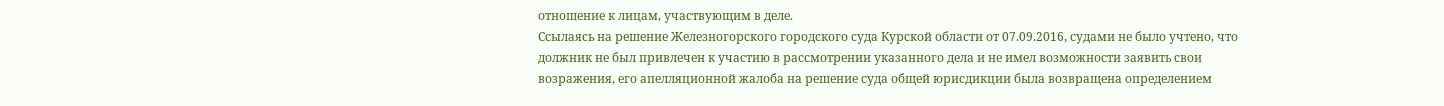отношение к лицам, участвующим в деле.
Ссылаясь на решение Железногорского городского суда Курской области от 07.09.2016, судами не было учтено, что должник не был привлечен к участию в рассмотрении указанного дела и не имел возможности заявить свои возражения, его апелляционной жалоба на решение суда общей юрисдикции была возвращена определением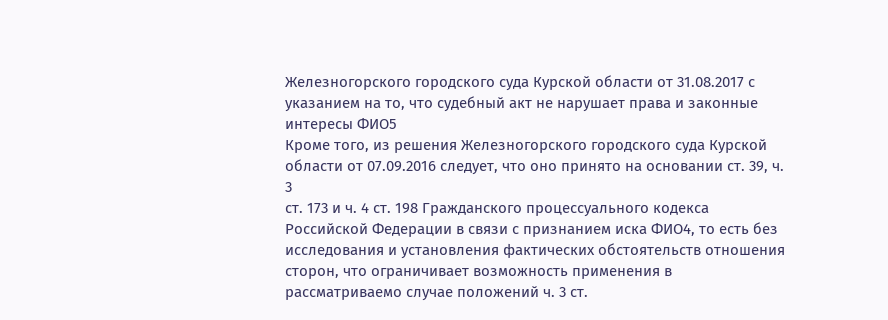Железногорского городского суда Курской области от 31.08.2017 с указанием на то, что судебный акт не нарушает права и законные интересы ФИО5
Кроме того, из решения Железногорского городского суда Курской области от 07.09.2016 следует, что оно принято на основании ст. 39, ч. 3
ст. 173 и ч. 4 ст. 198 Гражданского процессуального кодекса Российской Федерации в связи с признанием иска ФИО4, то есть без исследования и установления фактических обстоятельств отношения сторон, что ограничивает возможность применения в рассматриваемо случае положений ч. 3 ст.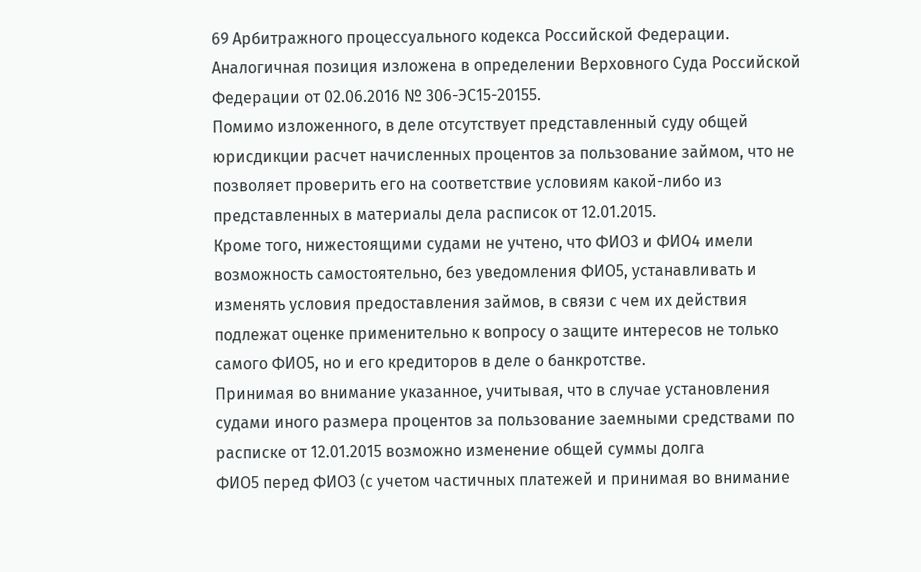69 Арбитражного процессуального кодекса Российской Федерации.
Аналогичная позиция изложена в определении Верховного Суда Российской Федерации от 02.06.2016 № 306-ЭС15-20155.
Помимо изложенного, в деле отсутствует представленный суду общей юрисдикции расчет начисленных процентов за пользование займом, что не позволяет проверить его на соответствие условиям какой-либо из представленных в материалы дела расписок от 12.01.2015.
Кроме того, нижестоящими судами не учтено, что ФИО3 и ФИО4 имели возможность самостоятельно, без уведомления ФИО5, устанавливать и изменять условия предоставления займов, в связи с чем их действия подлежат оценке применительно к вопросу о защите интересов не только самого ФИО5, но и его кредиторов в деле о банкротстве.
Принимая во внимание указанное, учитывая, что в случае установления судами иного размера процентов за пользование заемными средствами по расписке от 12.01.2015 возможно изменение общей суммы долга
ФИО5 перед ФИО3 (с учетом частичных платежей и принимая во внимание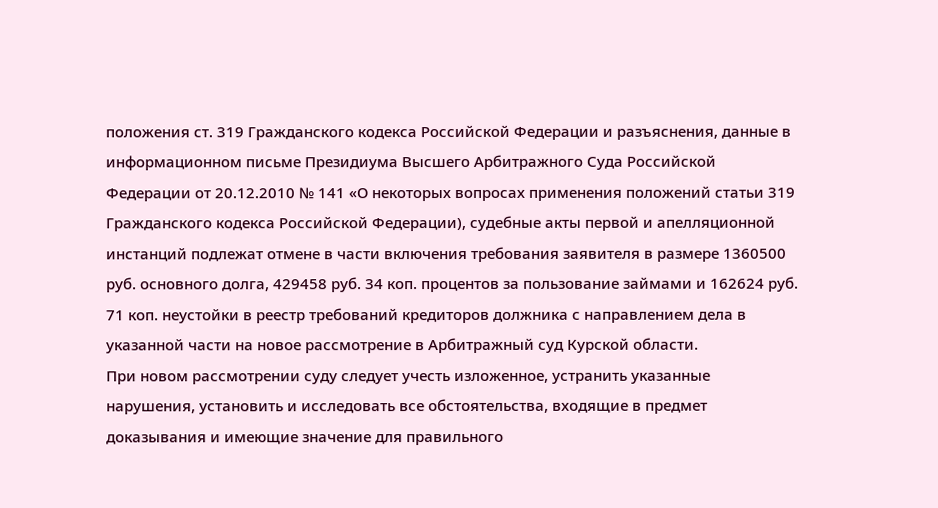положения ст. 319 Гражданского кодекса Российской Федерации и разъяснения, данные в информационном письме Президиума Высшего Арбитражного Суда Российской Федерации от 20.12.2010 № 141 «О некоторых вопросах применения положений статьи 319 Гражданского кодекса Российской Федерации), судебные акты первой и апелляционной инстанций подлежат отмене в части включения требования заявителя в размере 1360500 руб. основного долга, 429458 руб. 34 коп. процентов за пользование займами и 162624 руб. 71 коп. неустойки в реестр требований кредиторов должника с направлением дела в указанной части на новое рассмотрение в Арбитражный суд Курской области.
При новом рассмотрении суду следует учесть изложенное, устранить указанные нарушения, установить и исследовать все обстоятельства, входящие в предмет доказывания и имеющие значение для правильного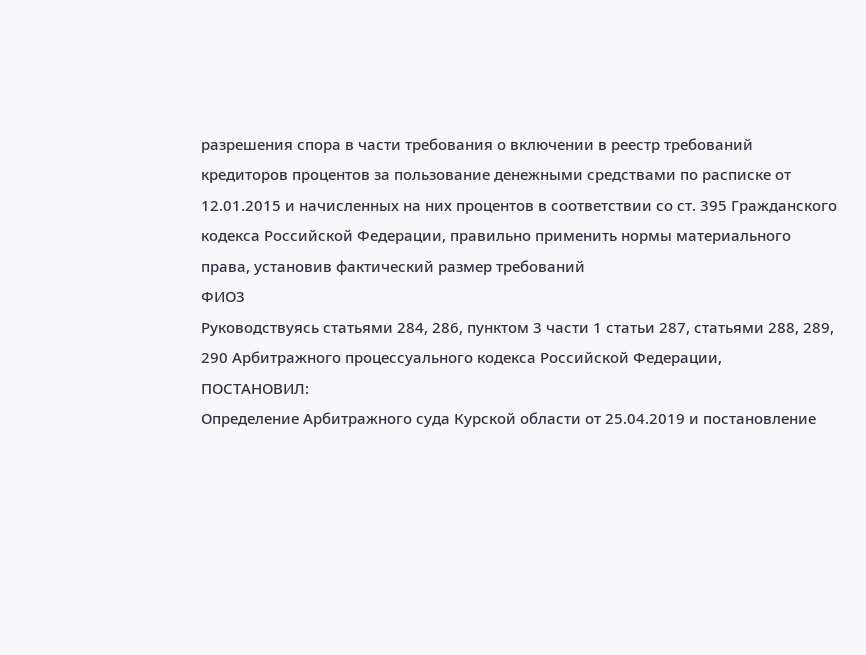разрешения спора в части требования о включении в реестр требований кредиторов процентов за пользование денежными средствами по расписке от 12.01.2015 и начисленных на них процентов в соответствии со ст. 395 Гражданского кодекса Российской Федерации, правильно применить нормы материального права, установив фактический размер требований
ФИО3
Руководствуясь статьями 284, 286, пунктом 3 части 1 статьи 287, статьями 288, 289, 290 Арбитражного процессуального кодекса Российской Федерации,
ПОСТАНОВИЛ:
Определение Арбитражного суда Курской области от 25.04.2019 и постановление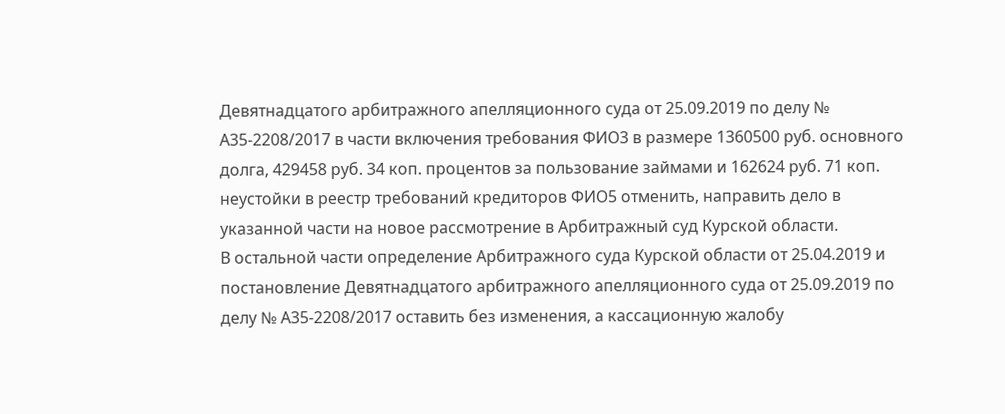Девятнадцатого арбитражного апелляционного суда от 25.09.2019 по делу № А35-2208/2017 в части включения требования ФИО3 в размере 1360500 руб. основного долга, 429458 руб. 34 коп. процентов за пользование займами и 162624 руб. 71 коп. неустойки в реестр требований кредиторов ФИО5 отменить, направить дело в указанной части на новое рассмотрение в Арбитражный суд Курской области.
В остальной части определение Арбитражного суда Курской области от 25.04.2019 и постановление Девятнадцатого арбитражного апелляционного суда от 25.09.2019 по делу № А35-2208/2017 оставить без изменения, а кассационную жалобу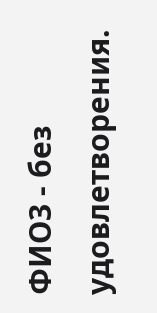ФИО3 - без удовлетворения.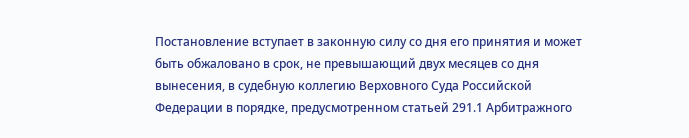Постановление вступает в законную силу со дня его принятия и может быть обжаловано в срок, не превышающий двух месяцев со дня вынесения, в судебную коллегию Верховного Суда Российской Федерации в порядке, предусмотренном статьей 291.1 Арбитражного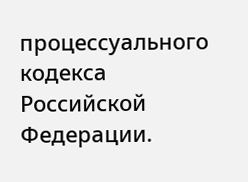процессуального кодекса Российской Федерации.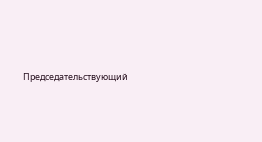Председательствующий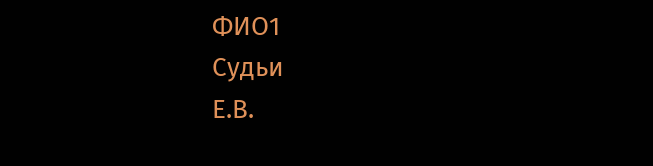ФИО1
Судьи
Е.В.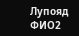Лупояд
ФИО2